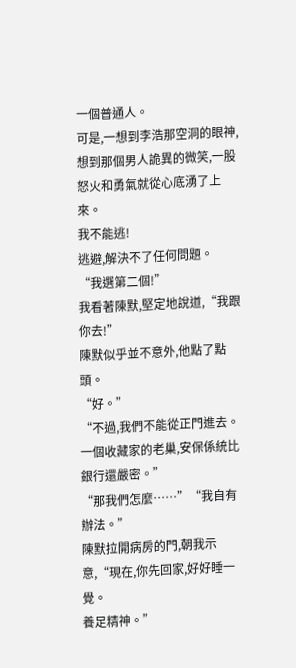一個普通人。
可是,一想到李浩那空洞的眼神,想到那個男人詭異的微笑,一股怒火和勇氣就從心底湧了上來。
我不能逃!
逃避,解決不了任何問題。
“我選第二個!”
我看著陳默,堅定地說道,“我跟你去!”
陳默似乎並不意外,他點了點頭。
“好。”
“不過,我們不能從正門進去。
一個收藏家的老巢,安保係統比銀行還嚴密。”
“那我們怎麼……”“我自有辦法。”
陳默拉開病房的門,朝我示意,“現在,你先回家,好好睡一覺。
養足精神。”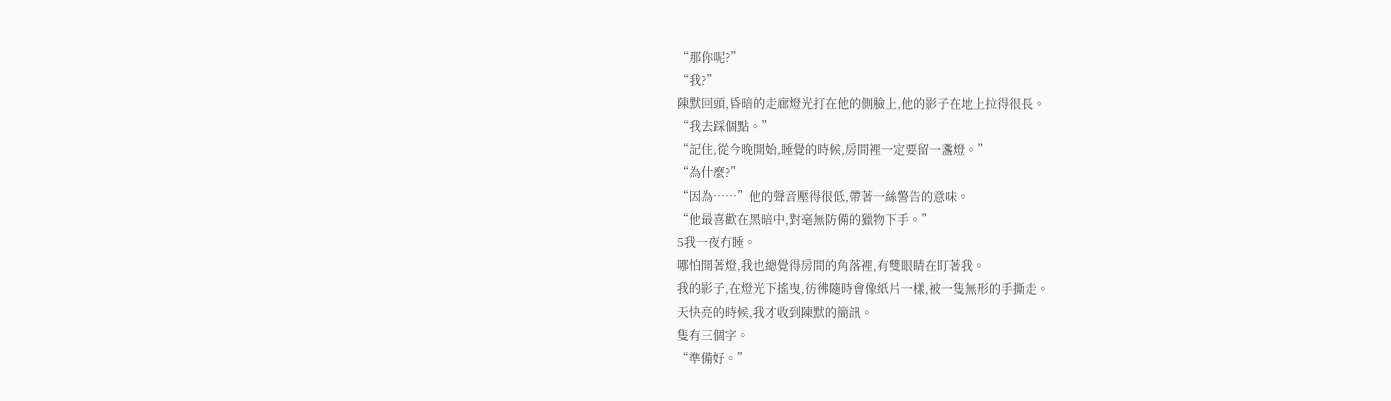“那你呢?”
“我?”
陳默回頭,昏暗的走廊燈光打在他的側臉上,他的影子在地上拉得很長。
“我去踩個點。”
“記住,從今晚開始,睡覺的時候,房間裡一定要留一盞燈。”
“為什麼?”
“因為……”他的聲音壓得很低,帶著一絲警告的意味。
“他最喜歡在黑暗中,對毫無防備的獵物下手。”
5我一夜冇睡。
哪怕開著燈,我也總覺得房間的角落裡,有雙眼睛在盯著我。
我的影子,在燈光下搖曳,彷彿隨時會像紙片一樣,被一隻無形的手撕走。
天快亮的時候,我才收到陳默的簡訊。
隻有三個字。
“準備好。”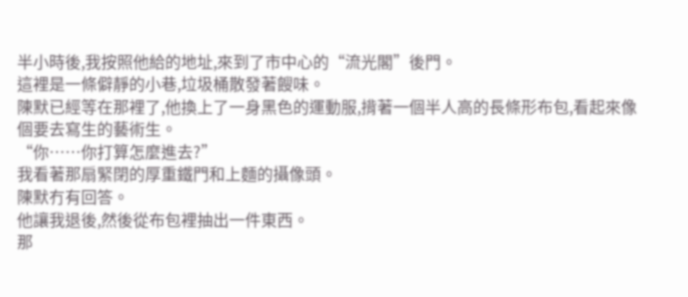半小時後,我按照他給的地址,來到了市中心的“流光閣”後門。
這裡是一條僻靜的小巷,垃圾桶散發著餿味。
陳默已經等在那裡了,他換上了一身黑色的運動服,揹著一個半人高的長條形布包,看起來像個要去寫生的藝術生。
“你……你打算怎麼進去?”
我看著那扇緊閉的厚重鐵門和上麵的攝像頭。
陳默冇有回答。
他讓我退後,然後從布包裡抽出一件東西。
那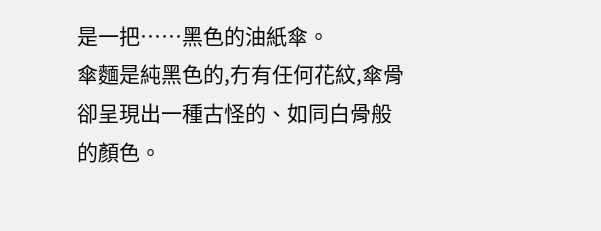是一把……黑色的油紙傘。
傘麵是純黑色的,冇有任何花紋,傘骨卻呈現出一種古怪的、如同白骨般的顏色。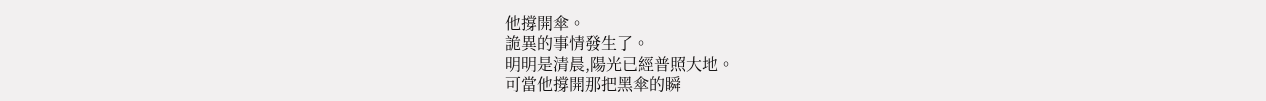他撐開傘。
詭異的事情發生了。
明明是清晨,陽光已經普照大地。
可當他撐開那把黑傘的瞬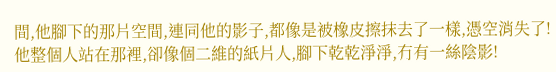間,他腳下的那片空間,連同他的影子,都像是被橡皮擦抹去了一樣,憑空消失了!
他整個人站在那裡,卻像個二維的紙片人,腳下乾乾淨淨,冇有一絲陰影!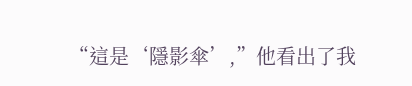“這是‘隱影傘’,”他看出了我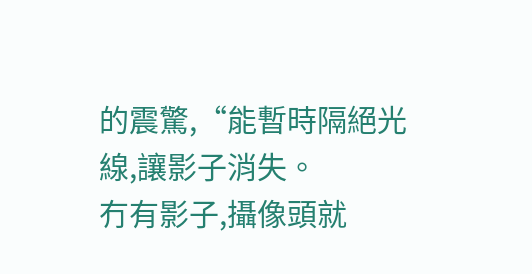的震驚,“能暫時隔絕光線,讓影子消失。
冇有影子,攝像頭就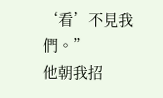‘看’不見我們。”
他朝我招